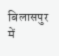बिलासपुर में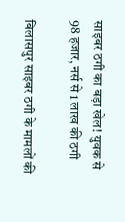साइबर ठगी का बड़ा खेल! युवक से 98 हजार, नर्स से 1 लाख की ठगी

बिलासपुर साइबर ठगी के मामलों की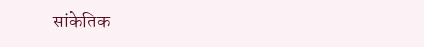सांकेतिक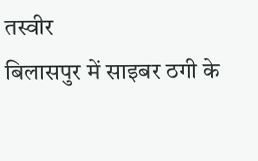तस्वीर
बिलासपुर में साइबर ठगी के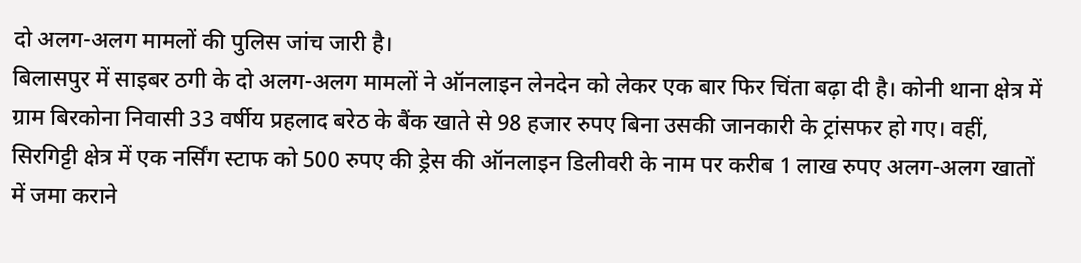दो अलग-अलग मामलों की पुलिस जांच जारी है।
बिलासपुर में साइबर ठगी के दो अलग-अलग मामलों ने ऑनलाइन लेनदेन को लेकर एक बार फिर चिंता बढ़ा दी है। कोनी थाना क्षेत्र में ग्राम बिरकोना निवासी 33 वर्षीय प्रहलाद बरेठ के बैंक खाते से 98 हजार रुपए बिना उसकी जानकारी के ट्रांसफर हो गए। वहीं, सिरगिट्टी क्षेत्र में एक नर्सिंग स्टाफ को 500 रुपए की ड्रेस की ऑनलाइन डिलीवरी के नाम पर करीब 1 लाख रुपए अलग-अलग खातों में जमा कराने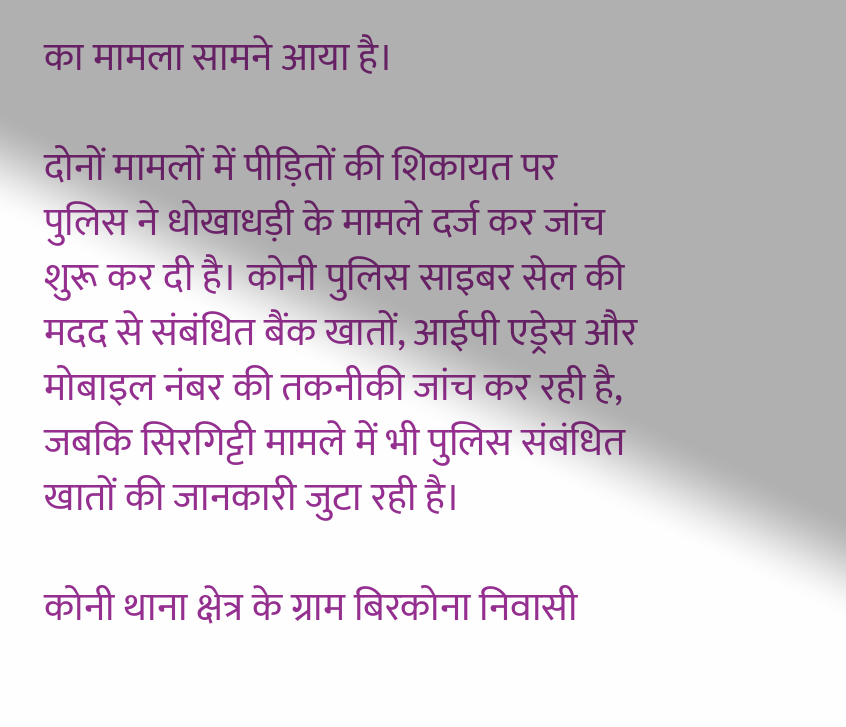का मामला सामने आया है।

दोनों मामलों में पीड़ितों की शिकायत पर पुलिस ने धोखाधड़ी के मामले दर्ज कर जांच शुरू कर दी है। कोनी पुलिस साइबर सेल की मदद से संबंधित बैंक खातों, आईपी एड्रेस और मोबाइल नंबर की तकनीकी जांच कर रही है, जबकि सिरगिट्टी मामले में भी पुलिस संबंधित खातों की जानकारी जुटा रही है।

कोनी थाना क्षेत्र के ग्राम बिरकोना निवासी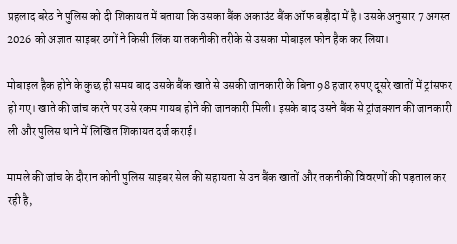प्रहलाद बरेठ ने पुलिस को दी शिकायत में बताया कि उसका बैंक अकाउंट बैंक ऑफ बड़ौदा में है। उसके अनुसार 7 अगस्त 2026 को अज्ञात साइबर ठगों ने किसी लिंक या तकनीकी तरीके से उसका मोबाइल फोन हैक कर लिया।

मोबाइल हैक होने के कुछ ही समय बाद उसके बैंक खाते से उसकी जानकारी के बिना 98 हजार रुपए दूसरे खातों में ट्रांसफर हो गए। खाते की जांच करने पर उसे रकम गायब होने की जानकारी मिली। इसके बाद उसने बैंक से ट्रांजक्शन की जानकारी ली और पुलिस थाने में लिखित शिकायत दर्ज कराई।

मामले की जांच के दौरान कोनी पुलिस साइबर सेल की सहायता से उन बैंक खातों और तकनीकी विवरणों की पड़ताल कर रही है,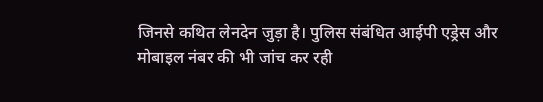जिनसे कथित लेनदेन जुड़ा है। पुलिस संबंधित आईपी एड्रेस और मोबाइल नंबर की भी जांच कर रही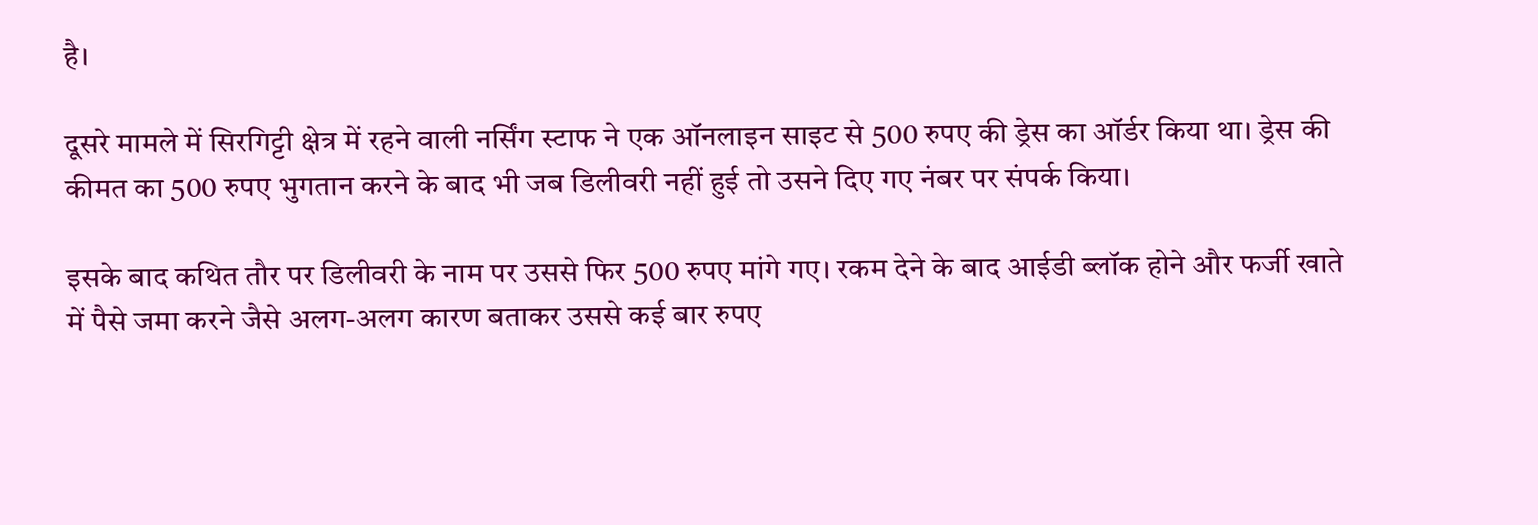है।

दूसरे मामले में सिरगिट्टी क्षेत्र में रहने वाली नर्सिंग स्टाफ ने एक ऑनलाइन साइट से 500 रुपए की ड्रेस का ऑर्डर किया था। ड्रेस की कीमत का 500 रुपए भुगतान करने के बाद भी जब डिलीवरी नहीं हुई तो उसने दिए गए नंबर पर संपर्क किया।

इसके बाद कथित तौर पर डिलीवरी के नाम पर उससे फिर 500 रुपए मांगे गए। रकम देने के बाद आईडी ब्लॉक होने और फर्जी खाते में पैसे जमा करने जैसे अलग-अलग कारण बताकर उससे कई बार रुपए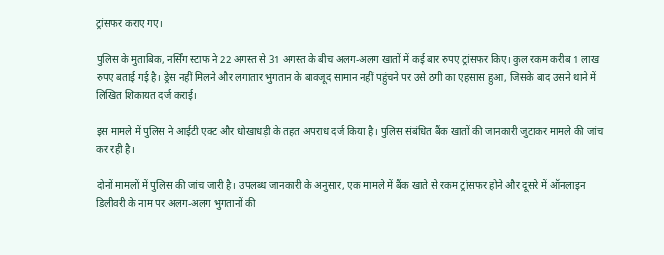ट्रांसफर कराए गए।

पुलिस के मुताबिक, नर्सिंग स्टाफ ने 22 अगस्त से 31 अगस्त के बीच अलग-अलग खातों में कई बार रुपए ट्रांसफर किए। कुल रकम करीब 1 लाख रुपए बताई गई है। ड्रेस नहीं मिलने और लगातार भुगतान के बावजूद सामान नहीं पहुंचने पर उसे ठगी का एहसास हुआ, जिसके बाद उसने थाने में लिखित शिकायत दर्ज कराई।

इस मामले में पुलिस ने आईटी एक्ट और धोखाधड़ी के तहत अपराध दर्ज किया है। पुलिस संबंधित बैंक खातों की जानकारी जुटाकर मामले की जांच कर रही है।

दोनों मामलों में पुलिस की जांच जारी है। उपलब्ध जानकारी के अनुसार, एक मामले में बैंक खाते से रकम ट्रांसफर होने और दूसरे में ऑनलाइन डिलीवरी के नाम पर अलग-अलग भुगतानों की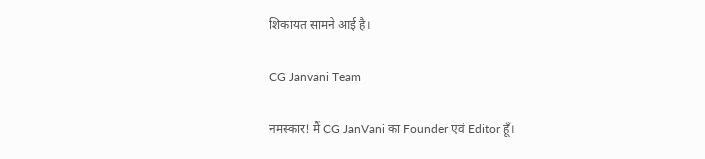शिकायत सामने आई है।

CG Janvani Team

नमस्कार! मैं CG JanVani का Founder एवं Editor हूँ।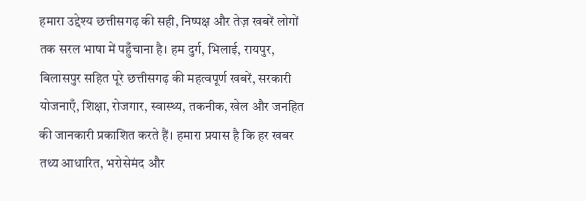हमारा उद्देश्य छत्तीसगढ़ की सही, निष्पक्ष और तेज़ खबरें लोगों तक सरल भाषा में पहुँचाना है। हम दुर्ग, भिलाई, रायपुर, बिलासपुर सहित पूरे छत्तीसगढ़ की महत्वपूर्ण खबरें, सरकारी योजनाएँ, शिक्षा, रोजगार, स्वास्थ्य, तकनीक, खेल और जनहित की जानकारी प्रकाशित करते हैं। हमारा प्रयास है कि हर खबर तथ्य आधारित, भरोसेमंद और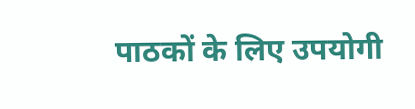पाठकों के लिए उपयोगी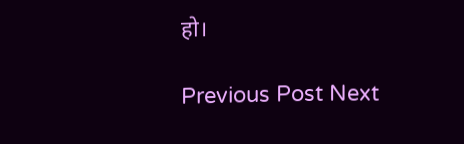हो।

Previous Post Next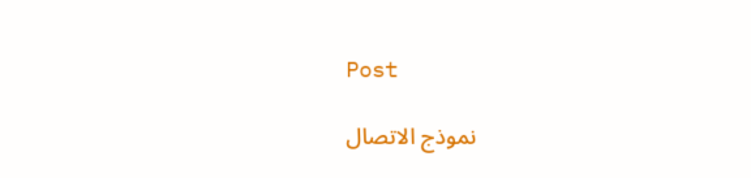Post

نموذج الاتصال